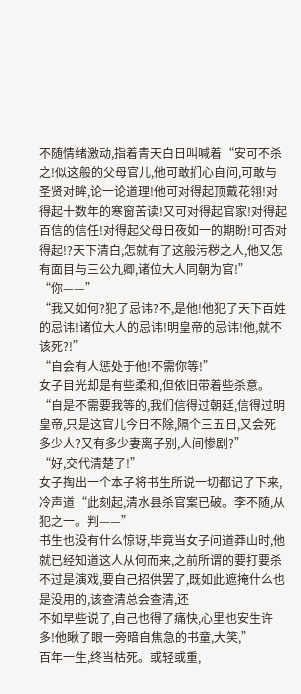不随情绪激动,指着青天白日叫喊着“安可不杀之!似这般的父母官儿,他可敢扪心自问,可敢与圣贤对眸,论一论道理!他可对得起顶戴花翎!对得起十数年的寒窗苦读!又可对得起官家!对得起百信的信任!对得起父母日夜如一的期盼!可否对得起!?天下清白,怎就有了这般污秽之人,他又怎有面目与三公九卿,诸位大人同朝为官!”
“你——”
“我又如何?犯了忌讳?不,是他!他犯了天下百姓的忌讳!诸位大人的忌讳!明皇帝的忌讳!他,就不该死?!”
“自会有人惩处于他!不需你等!”
女子目光却是有些柔和,但依旧带着些杀意。
“自是不需要我等的,我们信得过朝廷,信得过明皇帝,只是这官儿今日不除,隔个三五日,又会死多少人?又有多少妻离子别,人间惨剧?”
“好,交代清楚了!”
女子掏出一个本子将书生所说一切都记了下来,冷声道“此刻起,清水县杀官案已破。李不随,从犯之一。判——”
书生也没有什么惊讶,毕竟当女子问道莽山时,他就已经知道这人从何而来,之前所谓的要打要杀不过是演戏,要自己招供罢了,既如此遮掩什么也是没用的,该查清总会查清,还
不如早些说了,自己也得了痛快,心里也安生许多!他瞅了眼一旁暗自焦急的书童,大笑,”
百年一生,终当枯死。或轻或重,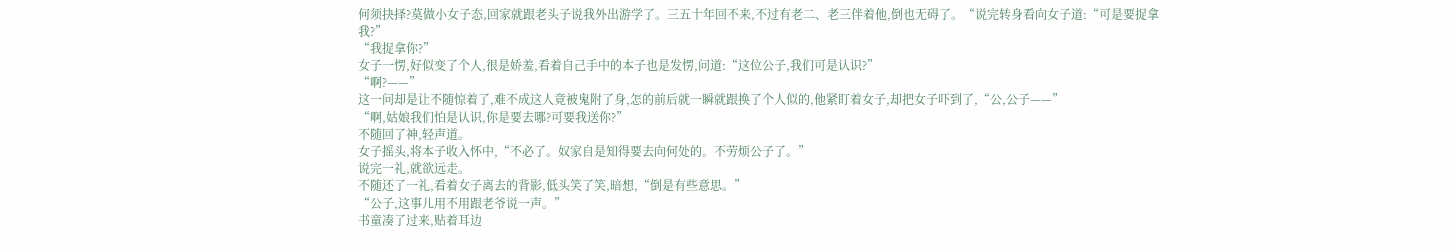何须抉择?莫做小女子态,回家就跟老头子说我外出游学了。三五十年回不来,不过有老二、老三伴着他,倒也无碍了。“说完转身看向女子道:“可是要捉拿我?”
“我捉拿你?”
女子一愣,好似变了个人,很是娇羞,看着自己手中的本子也是发愣,问道:“这位公子,我们可是认识?”
“啊?——”
这一问却是让不随惊着了,难不成这人竟被鬼附了身,怎的前后就一瞬就跟换了个人似的,他紧盯着女子,却把女子吓到了,“公,公子——”
“啊,姑娘我们怕是认识,你是要去哪?可要我送你?”
不随回了神,轻声道。
女子摇头,将本子收入怀中,“不必了。奴家自是知得要去向何处的。不劳烦公子了。”
说完一礼,就欲远走。
不随还了一礼,看着女子离去的背影,低头笑了笑,暗想,“倒是有些意思。”
“公子,这事儿用不用跟老爷说一声。”
书童凑了过来,贴着耳边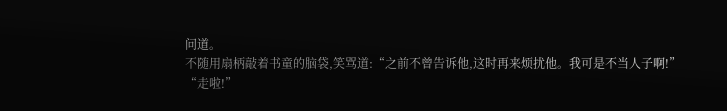问道。
不随用扇柄敲着书童的脑袋,笑骂道:“之前不曾告诉他,这时再来烦扰他。我可是不当人子啊!”
“走啦!”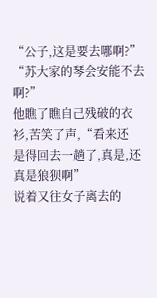“公子,这是要去哪啊?”
“苏大家的琴会安能不去啊?”
他瞧了瞧自己残破的衣衫,苦笑了声,“看来还
是得回去一趟了,真是,还真是狼狈啊”
说着又往女子离去的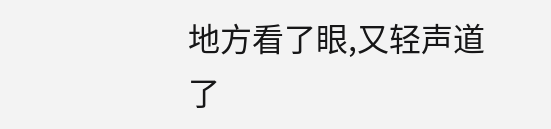地方看了眼,又轻声道了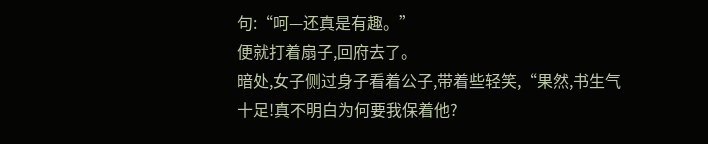句:“呵—还真是有趣。”
便就打着扇子,回府去了。
暗处,女子侧过身子看着公子,带着些轻笑,“果然,书生气十足!真不明白为何要我保着他?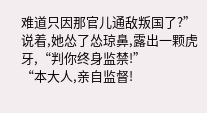难道只因那官儿通敌叛国了?”
说着,她怂了怂琼鼻,露出一颗虎牙,“判你终身监禁!”
“本大人,亲自监督!